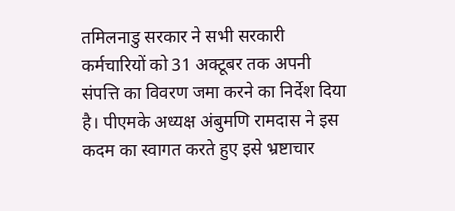तमिलनाडु सरकार ने सभी सरकारी कर्मचारियों को 31 अक्टूबर तक अपनी संपत्ति का विवरण जमा करने का निर्देश दिया है। पीएमके अध्यक्ष अंबुमणि रामदास ने इस कदम का स्वागत करते हुए इसे भ्रष्टाचार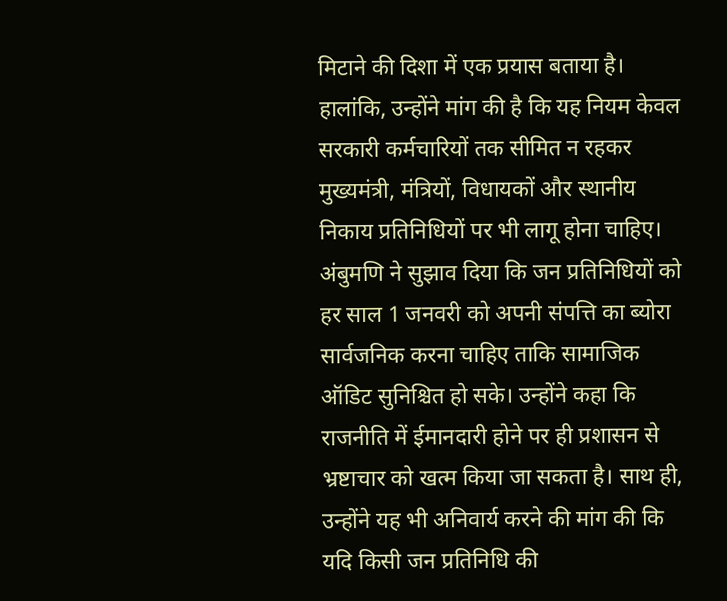मिटाने की दिशा में एक प्रयास बताया है। हालांकि, उन्होंने मांग की है कि यह नियम केवल सरकारी कर्मचारियों तक सीमित न रहकर मुख्यमंत्री, मंत्रियों, विधायकों और स्थानीय निकाय प्रतिनिधियों पर भी लागू होना चाहिए।
अंबुमणि ने सुझाव दिया कि जन प्रतिनिधियों को हर साल 1 जनवरी को अपनी संपत्ति का ब्योरा सार्वजनिक करना चाहिए ताकि सामाजिक ऑडिट सुनिश्चित हो सके। उन्होंने कहा कि राजनीति में ईमानदारी होने पर ही प्रशासन से भ्रष्टाचार को खत्म किया जा सकता है। साथ ही, उन्होंने यह भी अनिवार्य करने की मांग की कि यदि किसी जन प्रतिनिधि की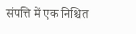संपत्ति में एक निश्चित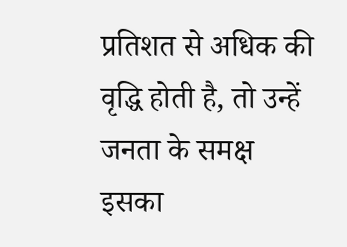प्रतिशत से अधिक की वृद्धि होती है, तो उन्हें जनता के समक्ष इसका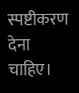स्पष्टीकरण देना चाहिए।